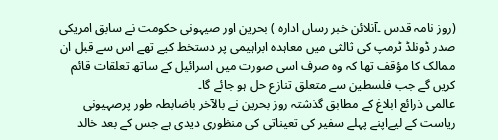(روز نامہ قدس ۔آنلائن خبر رساں ادارہ ) بحرین اور صیہونی حکومت نے سابق امریکی صدر ڈونلڈ ٹرمپ کی ثالثی میں معاہدہ ابراہیمی پر دستخط کیے تھے اس سے قبل ان ممالک کا مؤقف تھا کہ وہ صرف اسی صورت میں اسرائیل کے ساتھ تعلقات قائم کریں گے جب فلسطین سے متعلق تنازع حل ہو جائے گا۔
عالمی ذرائع ابلاغ کے مطابق گذشتہ روز بحرین نے بالآخر باضابطہ طور پرصہیونی ریاست کے لیےاپنے پہلے سفیر کی تعیناتی کی منظوری دیدی ہے جس کے بعد خالد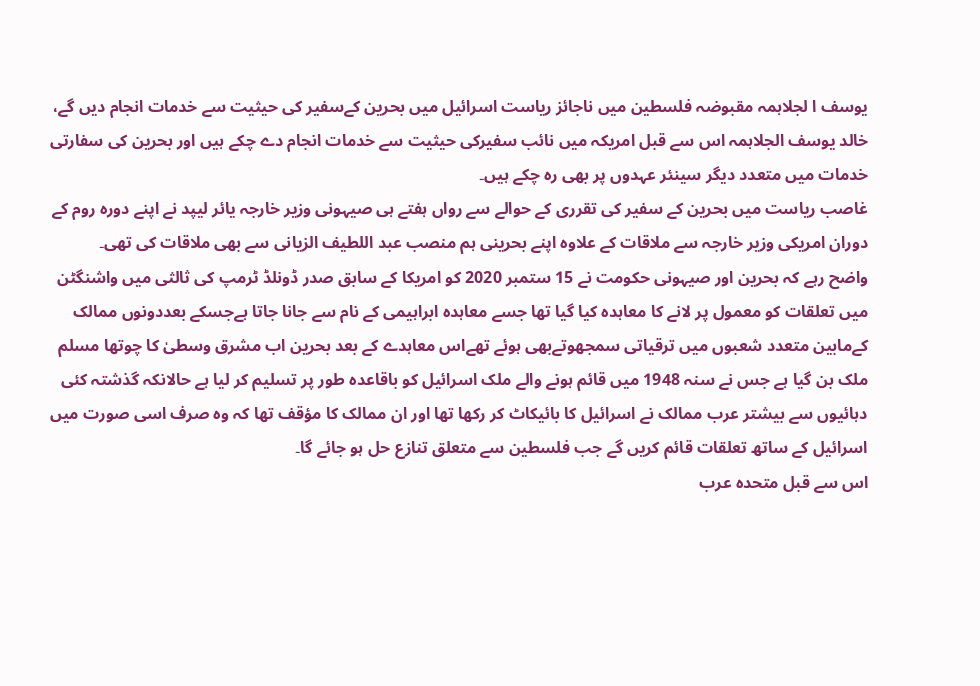یوسف ا لجلاہمہ مقبوضہ فلسطین میں ناجائز ریاست اسرائیل میں بحرین کےسفیر کی حیثیت سے خدمات انجام دیں گے، خالد یوسف الجلاہمہ اس سے قبل امریکہ میں نائب سفیرکی حیثیت سے خدمات انجام دے چکے ہیں اور بحرین کی سفارتی خدمات میں متعدد دیگر سینئر عہدوں پر بھی رہ چکے ہیں۔
غاصب ریاست میں بحرین کے سفیر کی تقرری کے حوالے سے رواں ہفتے ہی صیہونی وزیر خارجہ یائر لیپد نے اپنے دورہ روم کے دوران امریکی وزیر خارجہ سے ملاقات کے علاوہ اپنے بحرینی ہم منصب عبد اللطیف الزیانی سے بھی ملاقات کی تھی۔
واضح رہے کہ بحرین اور صیہونی حکومت نے 15 ستمبر 2020 کو امریکا کے سابق صدر ڈونلڈ ٹرمپ کی ثالثی میں واشنگٹن میں تعلقات کو معمول پر لانے کا معاہدہ کیا گیا تھا جسے معاہدہ ابراہیمی کے نام سے جانا جاتا ہےجسکے بعددونوں ممالک کےمابین متعدد شعبوں میں ترقیاتی سمجھوتےبھی ہوئے تھےاس معاہدے کے بعد بحرین اب مشرق وسطیٰ کا چوتھا مسلم ملک بن گیا ہے جس نے سنہ 1948 میں قائم ہونے والے ملک اسرائیل کو باقاعدہ طور پر تسلیم کر لیا ہے حالانکہ گذشتہ کئی دہائیوں سے بیشتر عرب ممالک نے اسرائیل کا بائیکاٹ کر رکھا تھا اور ان ممالک کا مؤقف تھا کہ وہ صرف اسی صورت میں اسرائیل کے ساتھ تعلقات قائم کریں گے جب فلسطین سے متعلق تنازع حل ہو جائے گا۔
اس سے قبل متحدہ عرب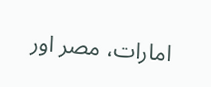امارات، مصر اور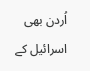اُردن بھی اسرائیل کے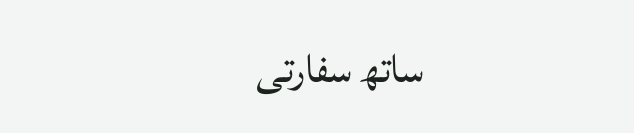ساتھ سفارتی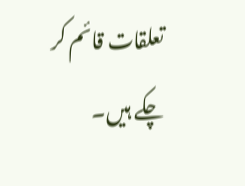تعلقات قائم کر چکے ہیں۔